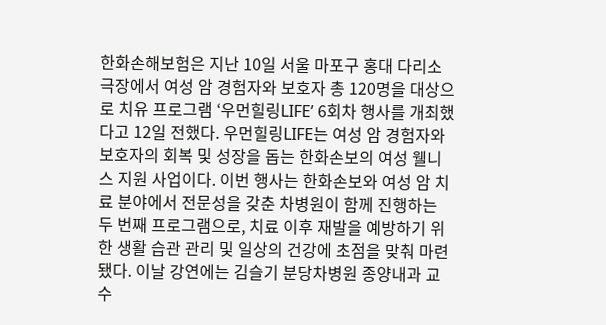한화손해보험은 지난 10일 서울 마포구 홍대 다리소극장에서 여성 암 경험자와 보호자 총 120명을 대상으로 치유 프로그램 ‘우먼힐링LIFE’ 6회차 행사를 개최했다고 12일 전했다. 우먼힐링LIFE는 여성 암 경험자와 보호자의 회복 및 성장을 돕는 한화손보의 여성 웰니스 지원 사업이다. 이번 행사는 한화손보와 여성 암 치료 분야에서 전문성을 갖춘 차병원이 함께 진행하는 두 번째 프로그램으로, 치료 이후 재발을 예방하기 위한 생활 습관 관리 및 일상의 건강에 초점을 맞춰 마련됐다. 이날 강연에는 김슬기 분당차병원 종양내과 교수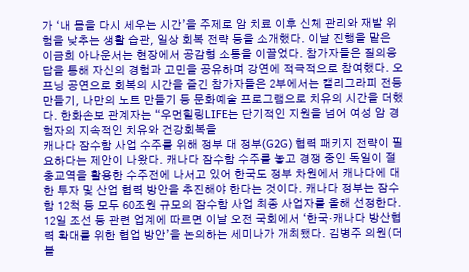가 ‘내 몸을 다시 세우는 시간’을 주제로 암 치료 이후 신체 관리와 재발 위험을 낮추는 생활 습관, 일상 회복 전략 등을 소개했다. 이날 진행을 맡은 이금희 아나운서는 현장에서 공감형 소통을 이끌었다. 참가자들은 질의응답을 통해 자신의 경험과 고민을 공유하며 강연에 적극적으로 참여했다. 오프닝 공연으로 회복의 시간을 즐긴 참가자들은 2부에서는 캘리그라피 전등 만들기, 나만의 노트 만들기 등 문화예술 프로그램으로 치유의 시간을 더했다. 한화손보 관계자는 “우먼힐링LIFE는 단기적인 지원을 넘어 여성 암 경험자의 지속적인 치유와 건강회복을
캐나다 잠수함 사업 수주를 위해 정부 대 정부(G2G) 협력 패키지 전략이 필요하다는 제안이 나왔다. 캐나다 잠수함 수주를 놓고 경쟁 중인 독일이 절충교역을 활용한 수주전에 나서고 있어 한국도 정부 차원에서 캐나다에 대한 투자 및 산업 협력 방안을 추진해야 한다는 것이다. 캐나다 정부는 잠수함 12척 등 모두 60조원 규모의 잠수함 사업 최종 사업자를 올해 선정한다. 12일 조선 등 관련 업계에 따르면 이날 오전 국회에서 ‘한국·캐나다 방산협력 확대를 위한 협업 방안’을 논의하는 세미나가 개최됐다. 김병주 의원(더블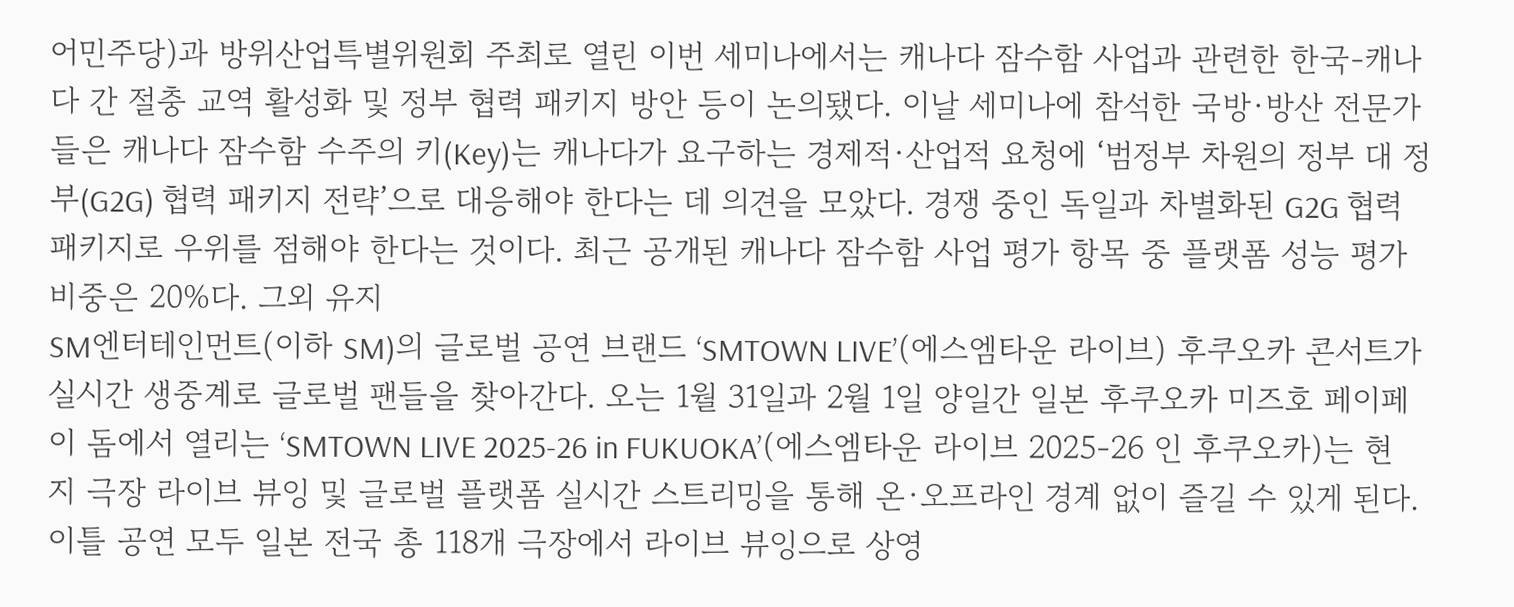어민주당)과 방위산업특별위원회 주최로 열린 이번 세미나에서는 캐나다 잠수함 사업과 관련한 한국-캐나다 간 절충 교역 활성화 및 정부 협력 패키지 방안 등이 논의됐다. 이날 세미나에 참석한 국방·방산 전문가들은 캐나다 잠수함 수주의 키(Key)는 캐나다가 요구하는 경제적·산업적 요청에 ‘범정부 차원의 정부 대 정부(G2G) 협력 패키지 전략’으로 대응해야 한다는 데 의견을 모았다. 경쟁 중인 독일과 차별화된 G2G 협력 패키지로 우위를 점해야 한다는 것이다. 최근 공개된 캐나다 잠수함 사업 평가 항목 중 플랫폼 성능 평가 비중은 20%다. 그외 유지
SM엔터테인먼트(이하 SM)의 글로벌 공연 브랜드 ‘SMTOWN LIVE’(에스엠타운 라이브) 후쿠오카 콘서트가 실시간 생중계로 글로벌 팬들을 찾아간다. 오는 1월 31일과 2월 1일 양일간 일본 후쿠오카 미즈호 페이페이 돔에서 열리는 ‘SMTOWN LIVE 2025-26 in FUKUOKA’(에스엠타운 라이브 2025-26 인 후쿠오카)는 현지 극장 라이브 뷰잉 및 글로벌 플랫폼 실시간 스트리밍을 통해 온∙오프라인 경계 없이 즐길 수 있게 된다. 이틀 공연 모두 일본 전국 총 118개 극장에서 라이브 뷰잉으로 상영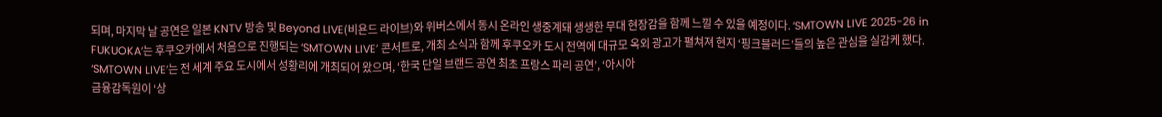되며, 마지막 날 공연은 일본 KNTV 방송 및 Beyond LIVE(비욘드 라이브)와 위버스에서 동시 온라인 생중계돼 생생한 무대 현장감을 함께 느낄 수 있을 예정이다. ‘SMTOWN LIVE 2025-26 in FUKUOKA’는 후쿠오카에서 처음으로 진행되는 ‘SMTOWN LIVE’ 콘서트로, 개최 소식과 함께 후쿠오카 도시 전역에 대규모 옥외 광고가 펼쳐져 현지 ‘핑크블러드’들의 높은 관심을 실감케 했다. ‘SMTOWN LIVE’는 전 세계 주요 도시에서 성황리에 개최되어 왔으며, ‘한국 단일 브랜드 공연 최초 프랑스 파리 공연’, ‘아시아
금융감독원이 ‘상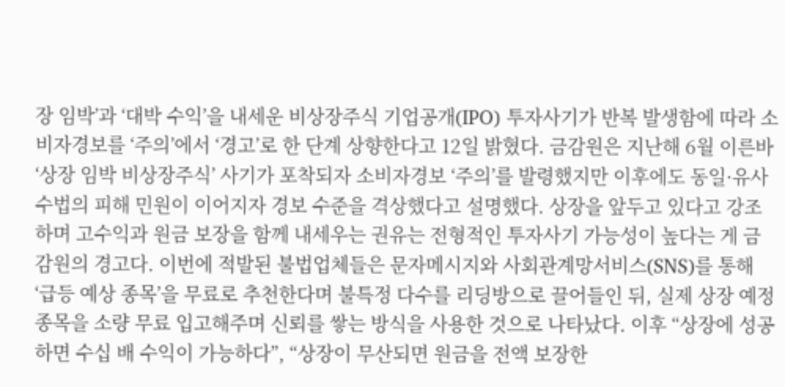장 임박’과 ‘대박 수익’을 내세운 비상장주식 기업공개(IPO) 투자사기가 반복 발생함에 따라 소비자경보를 ‘주의’에서 ‘경고’로 한 단계 상향한다고 12일 밝혔다. 금감원은 지난해 6월 이른바 ‘상장 임박 비상장주식’ 사기가 포착되자 소비자경보 ‘주의’를 발령했지만 이후에도 동일·유사 수법의 피해 민원이 이어지자 경보 수준을 격상했다고 설명했다. 상장을 앞두고 있다고 강조하며 고수익과 원금 보장을 함께 내세우는 권유는 전형적인 투자사기 가능성이 높다는 게 금감원의 경고다. 이번에 적발된 불법업체들은 문자메시지와 사회관계망서비스(SNS)를 통해 ‘급등 예상 종목’을 무료로 추천한다며 불특정 다수를 리딩방으로 끌어들인 뒤, 실제 상장 예정 종목을 소량 무료 입고해주며 신뢰를 쌓는 방식을 사용한 것으로 나타났다. 이후 “상장에 성공하면 수십 배 수익이 가능하다”, “상장이 무산되면 원금을 전액 보장한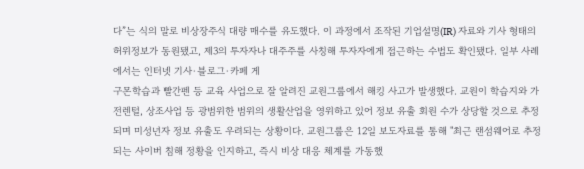다”는 식의 말로 비상장주식 대량 매수를 유도했다. 이 과정에서 조작된 기업설명(IR) 자료와 기사 형태의 허위정보가 동원됐고, 제3의 투자자나 대주주를 사칭해 투자자에게 접근하는 수법도 확인됐다. 일부 사례에서는 인터넷 기사·블로그·카페 게
구몬학습과 빨간펜 등 교육 사업으로 잘 알려진 교원그룹에서 해킹 사고가 발생했다. 교원이 학습지와 가전렌털, 상조사업 등 광범위한 범위의 생활산업을 영위하고 있어 정보 유출 회원 수가 상당할 것으로 추정되며 미성년자 정보 유출도 우려되는 상황이다. 교원그룹은 12일 보도자료를 통해 "최근 랜섬웨어로 추정되는 사이버 침해 정황을 인지하고, 즉시 비상 대응 체계를 가동했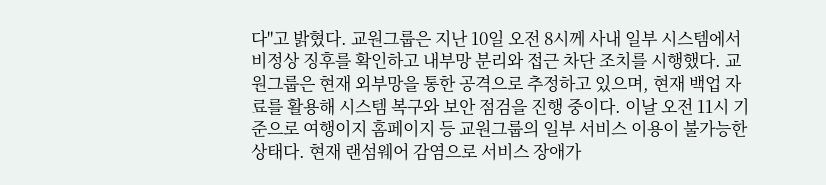다"고 밝혔다. 교원그룹은 지난 10일 오전 8시께 사내 일부 시스템에서 비정상 징후를 확인하고 내부망 분리와 접근 차단 조치를 시행했다. 교원그룹은 현재 외부망을 통한 공격으로 추정하고 있으며, 현재 백업 자료를 활용해 시스템 복구와 보안 점검을 진행 중이다. 이날 오전 11시 기준으로 여행이지 홈페이지 등 교원그룹의 일부 서비스 이용이 불가능한 상태다. 현재 랜섬웨어 감염으로 서비스 장애가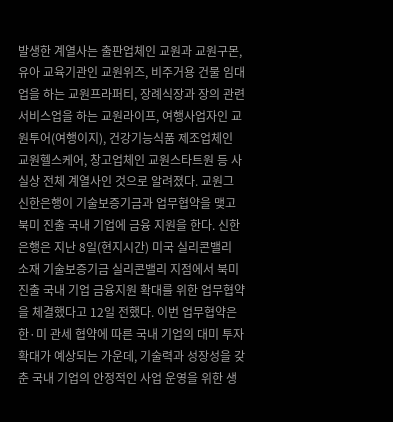발생한 계열사는 출판업체인 교원과 교원구몬, 유아 교육기관인 교원위즈, 비주거용 건물 임대업을 하는 교원프라퍼티, 장례식장과 장의 관련 서비스업을 하는 교원라이프, 여행사업자인 교원투어(여행이지), 건강기능식품 제조업체인 교원헬스케어, 창고업체인 교원스타트원 등 사실상 전체 계열사인 것으로 알려졌다. 교원그
신한은행이 기술보증기금과 업무협약을 맺고 북미 진출 국내 기업에 금융 지원을 한다. 신한은행은 지난 8일(현지시간) 미국 실리콘밸리 소재 기술보증기금 실리콘밸리 지점에서 북미 진출 국내 기업 금융지원 확대를 위한 업무협약을 체결했다고 12일 전했다. 이번 업무협약은 한·미 관세 협약에 따른 국내 기업의 대미 투자 확대가 예상되는 가운데, 기술력과 성장성을 갖춘 국내 기업의 안정적인 사업 운영을 위한 생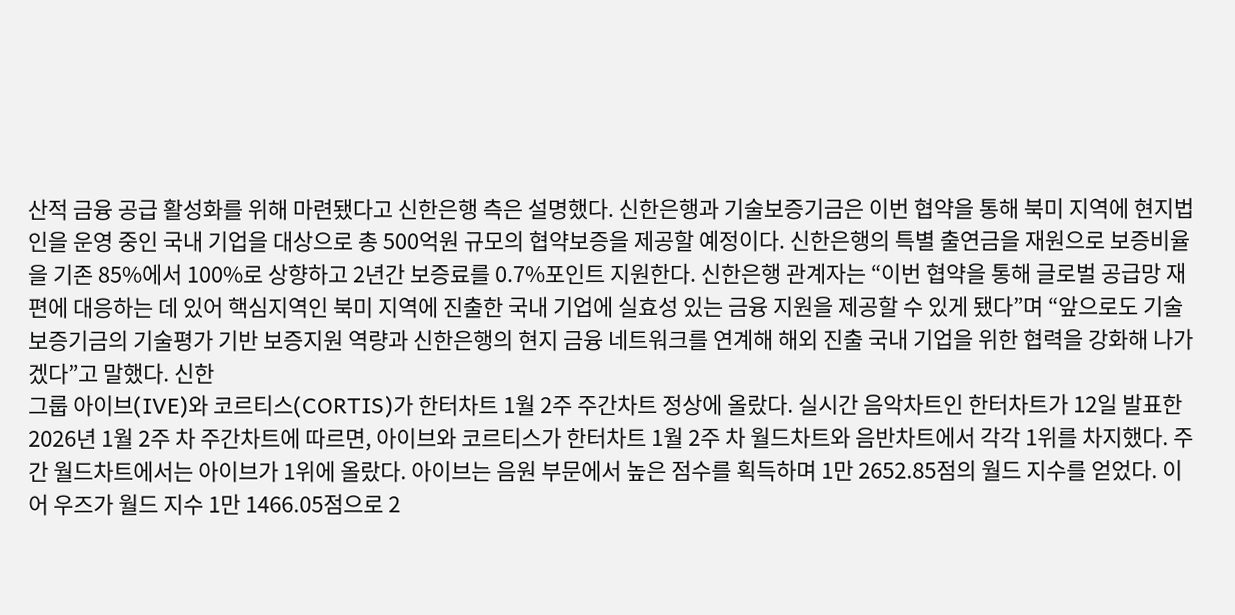산적 금융 공급 활성화를 위해 마련됐다고 신한은행 측은 설명했다. 신한은행과 기술보증기금은 이번 협약을 통해 북미 지역에 현지법인을 운영 중인 국내 기업을 대상으로 총 500억원 규모의 협약보증을 제공할 예정이다. 신한은행의 특별 출연금을 재원으로 보증비율을 기존 85%에서 100%로 상향하고 2년간 보증료를 0.7%포인트 지원한다. 신한은행 관계자는 “이번 협약을 통해 글로벌 공급망 재편에 대응하는 데 있어 핵심지역인 북미 지역에 진출한 국내 기업에 실효성 있는 금융 지원을 제공할 수 있게 됐다”며 “앞으로도 기술보증기금의 기술평가 기반 보증지원 역량과 신한은행의 현지 금융 네트워크를 연계해 해외 진출 국내 기업을 위한 협력을 강화해 나가겠다”고 말했다. 신한
그룹 아이브(IVE)와 코르티스(CORTIS)가 한터차트 1월 2주 주간차트 정상에 올랐다. 실시간 음악차트인 한터차트가 12일 발표한 2026년 1월 2주 차 주간차트에 따르면, 아이브와 코르티스가 한터차트 1월 2주 차 월드차트와 음반차트에서 각각 1위를 차지했다. 주간 월드차트에서는 아이브가 1위에 올랐다. 아이브는 음원 부문에서 높은 점수를 획득하며 1만 2652.85점의 월드 지수를 얻었다. 이어 우즈가 월드 지수 1만 1466.05점으로 2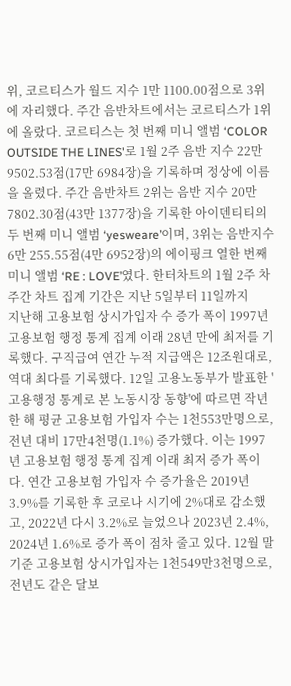위, 코르티스가 월드 지수 1만 1100.00점으로 3위에 자리했다. 주간 음반차트에서는 코르티스가 1위에 올랐다. 코르티스는 첫 번째 미니 앨범 ‘COLOR OUTSIDE THE LINES'로 1월 2주 음반 지수 22만 9502.53점(17만 6984장)을 기록하며 정상에 이름을 올렸다. 주간 음반차트 2위는 음반 지수 20만 7802.30점(43만 1377장)을 기록한 아이덴티티의 두 번째 미니 앨범 ‘yesweare’이며, 3위는 음반지수 6만 255.55점(4만 6952장)의 에이핑크 열한 번째 미니 앨범 ‘RE : LOVE’였다. 한터차트의 1월 2주 차 주간 차트 집계 기간은 지난 5일부터 11일까지
지난해 고용보험 상시가입자 수 증가 폭이 1997년 고용보험 행정 통계 집계 이래 28년 만에 최저를 기록했다. 구직급여 연간 누적 지급액은 12조원대로, 역대 최다를 기록했다. 12일 고용노동부가 발표한 '고용행정 통계로 본 노동시장 동향'에 따르면 작년 한 해 평균 고용보험 가입자 수는 1천553만명으로, 전년 대비 17만4천명(1.1%) 증가했다. 이는 1997년 고용보험 행정 통계 집계 이래 최저 증가 폭이다. 연간 고용보험 가입자 수 증가율은 2019년 3.9%를 기록한 후 코로나 시기에 2%대로 감소했고, 2022년 다시 3.2%로 늘었으나 2023년 2.4%, 2024년 1.6%로 증가 폭이 점차 줄고 있다. 12월 말 기준 고용보험 상시가입자는 1천549만3천명으로, 전년도 같은 달보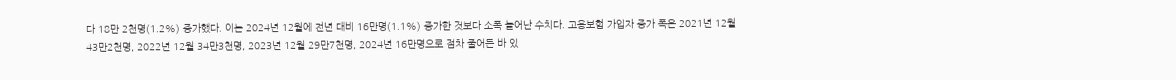다 18만 2천명(1.2%) 증가했다. 이는 2024년 12월에 전년 대비 16만명(1.1%) 증가한 것보다 소폭 늘어난 수치다. 고용보험 가입자 증가 폭은 2021년 12월 43만2천명, 2022년 12월 34만3천명, 2023년 12월 29만7천명, 2024년 16만명으로 점차 줄어든 바 있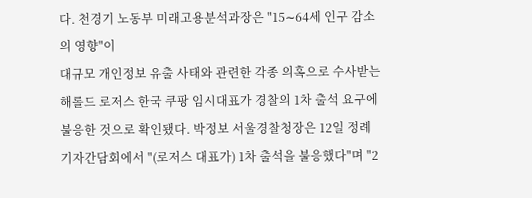다. 천경기 노동부 미래고용분석과장은 "15∼64세 인구 감소의 영향"이
대규모 개인정보 유출 사태와 관련한 각종 의혹으로 수사받는 해롤드 로저스 한국 쿠팡 임시대표가 경찰의 1차 출석 요구에 불응한 것으로 확인됐다. 박정보 서울경찰청장은 12일 정례 기자간담회에서 "(로저스 대표가) 1차 출석을 불응했다"며 "2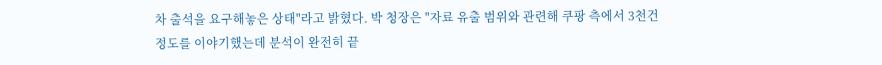차 출석을 요구해놓은 상태"라고 밝혔다. 박 청장은 "자료 유출 범위와 관련해 쿠팡 측에서 3천건 정도를 이야기했는데 분석이 완전히 끝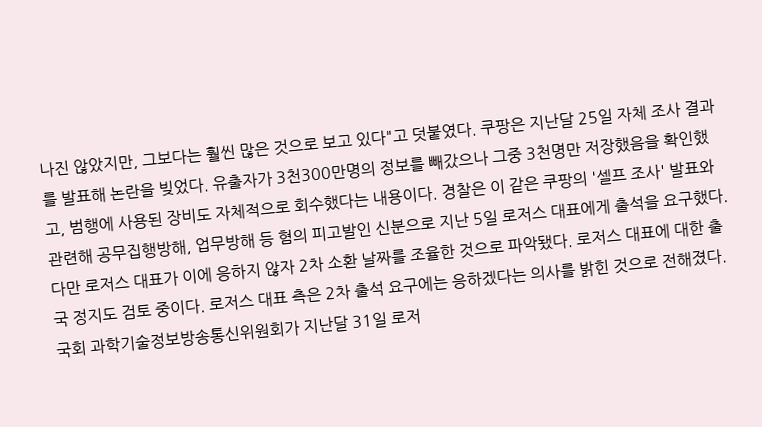나진 않았지만, 그보다는 훨씬 많은 것으로 보고 있다"고 덧붙였다. 쿠팡은 지난달 25일 자체 조사 결과를 발표해 논란을 빚었다. 유출자가 3천300만명의 정보를 빼갔으나 그중 3천명만 저장했음을 확인했고, 범행에 사용된 장비도 자체적으로 회수했다는 내용이다. 경찰은 이 같은 쿠팡의 '셀프 조사' 발표와 관련해 공무집행방해, 업무방해 등 혐의 피고발인 신분으로 지난 5일 로저스 대표에게 출석을 요구했다. 다만 로저스 대표가 이에 응하지 않자 2차 소환 날짜를 조율한 것으로 파악됐다. 로저스 대표에 대한 출국 정지도 검토 중이다. 로저스 대표 측은 2차 출석 요구에는 응하겠다는 의사를 밝힌 것으로 전해졌다. 국회 과학기술정보방송통신위원회가 지난달 31일 로저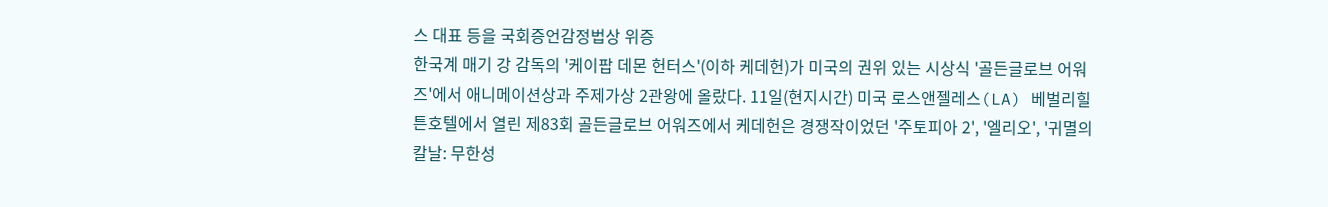스 대표 등을 국회증언감정법상 위증
한국계 매기 강 감독의 '케이팝 데몬 헌터스'(이하 케데헌)가 미국의 권위 있는 시상식 '골든글로브 어워즈'에서 애니메이션상과 주제가상 2관왕에 올랐다. 11일(현지시간) 미국 로스앤젤레스(LA) 베벌리힐튼호텔에서 열린 제83회 골든글로브 어워즈에서 케데헌은 경쟁작이었던 '주토피아 2', '엘리오', '귀멸의 칼날: 무한성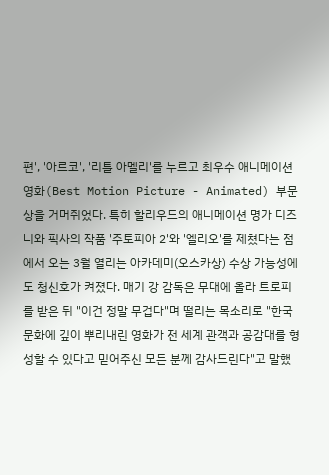편', '아르코', '리틀 아멜리'를 누르고 최우수 애니메이션 영화(Best Motion Picture - Animated) 부문 상을 거머쥐었다. 특히 할리우드의 애니메이션 명가 디즈니와 픽사의 작품 '주토피아 2'와 '엘리오'를 제쳤다는 점에서 오는 3월 열리는 아카데미(오스카상) 수상 가능성에도 청신호가 켜졌다. 매기 강 감독은 무대에 올라 트로피를 받은 뒤 "이건 정말 무겁다"며 떨리는 목소리로 "한국 문화에 깊이 뿌리내린 영화가 전 세계 관객과 공감대를 형성할 수 있다고 믿어주신 모든 분께 감사드린다"고 말했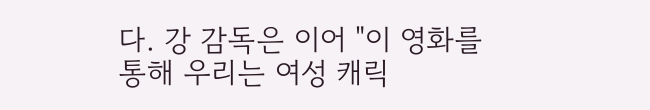다. 강 감독은 이어 "이 영화를 통해 우리는 여성 캐릭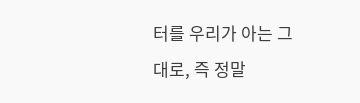터를 우리가 아는 그대로, 즉 정말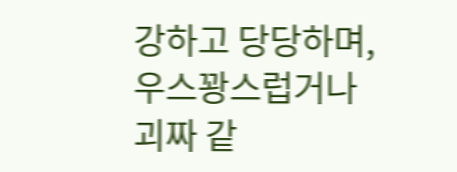강하고 당당하며, 우스꽝스럽거나 괴짜 같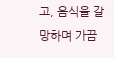고, 음식을 갈망하며 가끔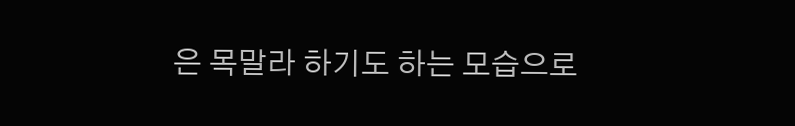은 목말라 하기도 하는 모습으로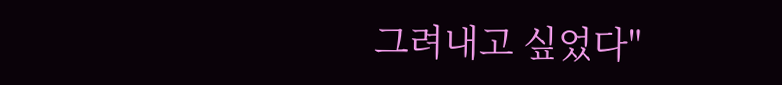그려내고 싶었다"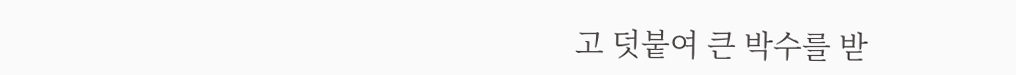고 덧붙여 큰 박수를 받